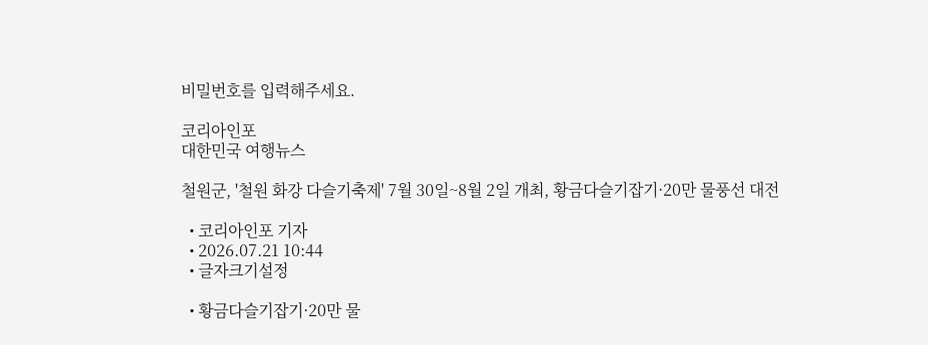비밀번호를 입력해주세요.

코리아인포
대한민국 여행뉴스

철원군, '철원 화강 다슬기축제' 7월 30일~8월 2일 개최, 황금다슬기잡기·20만 물풍선 대전

  • 코리아인포 기자
  • 2026.07.21 10:44
  • 글자크기설정

  • 황금다슬기잡기·20만 물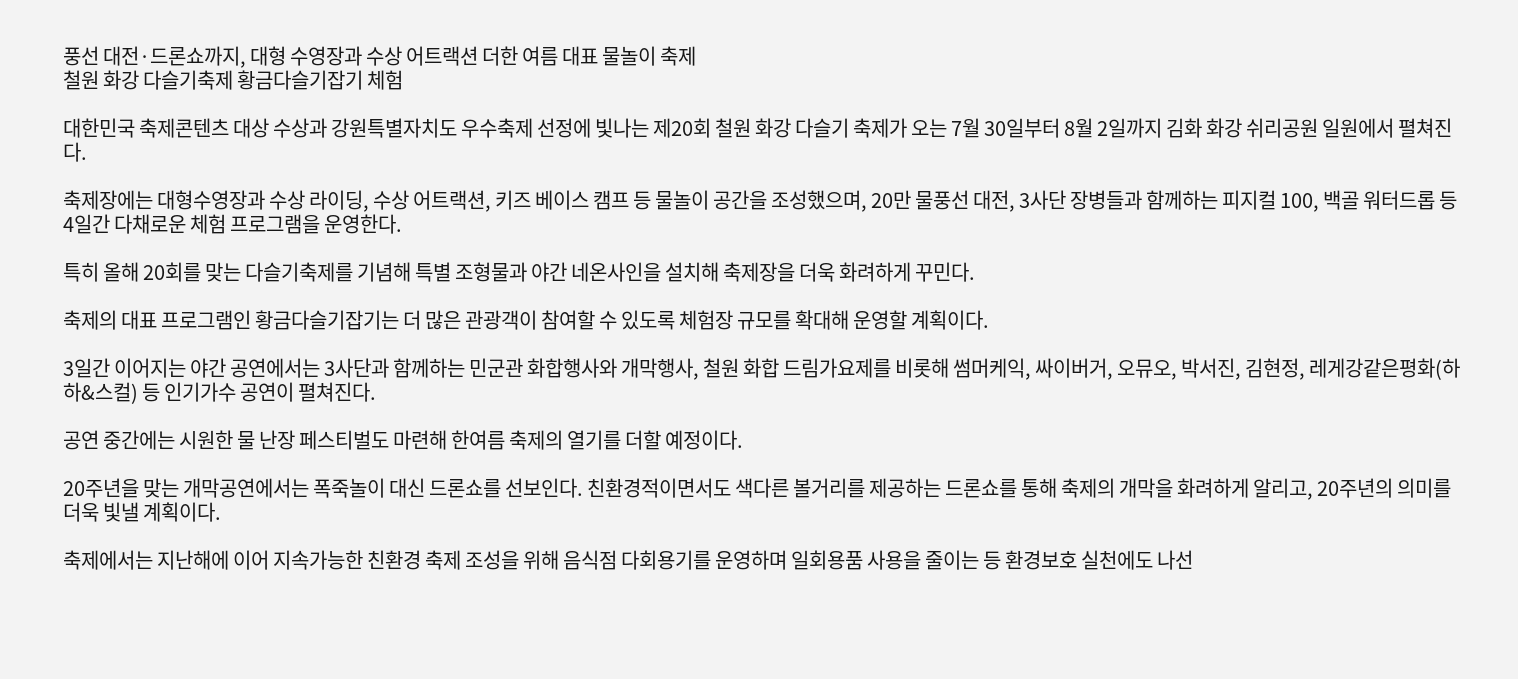풍선 대전·드론쇼까지, 대형 수영장과 수상 어트랙션 더한 여름 대표 물놀이 축제
철원 화강 다슬기축제 황금다슬기잡기 체험

대한민국 축제콘텐츠 대상 수상과 강원특별자치도 우수축제 선정에 빛나는 제20회 철원 화강 다슬기 축제가 오는 7월 30일부터 8월 2일까지 김화 화강 쉬리공원 일원에서 펼쳐진다.

축제장에는 대형수영장과 수상 라이딩, 수상 어트랙션, 키즈 베이스 캠프 등 물놀이 공간을 조성했으며, 20만 물풍선 대전, 3사단 장병들과 함께하는 피지컬 100, 백골 워터드롭 등 4일간 다채로운 체험 프로그램을 운영한다.

특히 올해 20회를 맞는 다슬기축제를 기념해 특별 조형물과 야간 네온사인을 설치해 축제장을 더욱 화려하게 꾸민다.

축제의 대표 프로그램인 황금다슬기잡기는 더 많은 관광객이 참여할 수 있도록 체험장 규모를 확대해 운영할 계획이다.

3일간 이어지는 야간 공연에서는 3사단과 함께하는 민군관 화합행사와 개막행사, 철원 화합 드림가요제를 비롯해 썸머케익, 싸이버거, 오뮤오, 박서진, 김현정, 레게강같은평화(하하&스컬) 등 인기가수 공연이 펼쳐진다.

공연 중간에는 시원한 물 난장 페스티벌도 마련해 한여름 축제의 열기를 더할 예정이다.

20주년을 맞는 개막공연에서는 폭죽놀이 대신 드론쇼를 선보인다. 친환경적이면서도 색다른 볼거리를 제공하는 드론쇼를 통해 축제의 개막을 화려하게 알리고, 20주년의 의미를 더욱 빛낼 계획이다.

축제에서는 지난해에 이어 지속가능한 친환경 축제 조성을 위해 음식점 다회용기를 운영하며 일회용품 사용을 줄이는 등 환경보호 실천에도 나선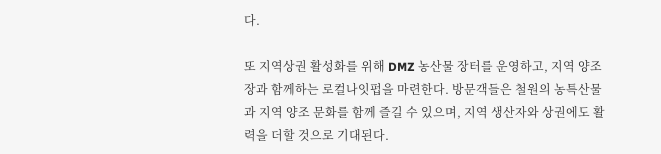다.

또 지역상권 활성화를 위해 DMZ 농산물 장터를 운영하고, 지역 양조장과 함께하는 로컬나잇펍을 마련한다. 방문객들은 철원의 농특산물과 지역 양조 문화를 함께 즐길 수 있으며, 지역 생산자와 상권에도 활력을 더할 것으로 기대된다.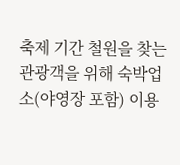축제 기간 철원을 찾는 관광객을 위해 숙박업소(야영장 포함) 이용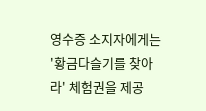영수증 소지자에게는 '황금다슬기를 찾아라' 체험권을 제공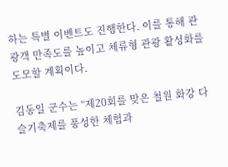하는 특별 이벤트도 진행한다. 이를 통해 관광객 만족도를 높이고 체류형 관광 활성화를 도모할 계획이다.

김동일 군수는 “제20회를 맞은 철원 화강 다슬기축제를 풍성한 체험과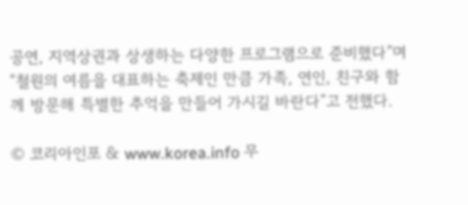공연, 지역상권과 상생하는 다양한 프로그램으로 준비했다”며 “철원의 여름을 대표하는 축제인 만큼 가족, 연인, 친구와 함께 방문해 특별한 추억을 만들어 가시길 바란다”고 전했다.

© 코리아인포 & www.korea.info 무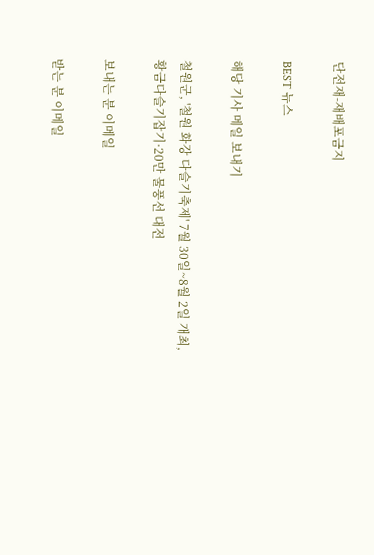단전재-재배포금지

BEST 뉴스

해당 기사 메일 보내기

철원군, '철원 화강 다슬기축제' 7월 30일~8월 2일 개최, 황금다슬기잡기·20만 물풍선 대전

보내는 분 이메일

받는 분 이메일